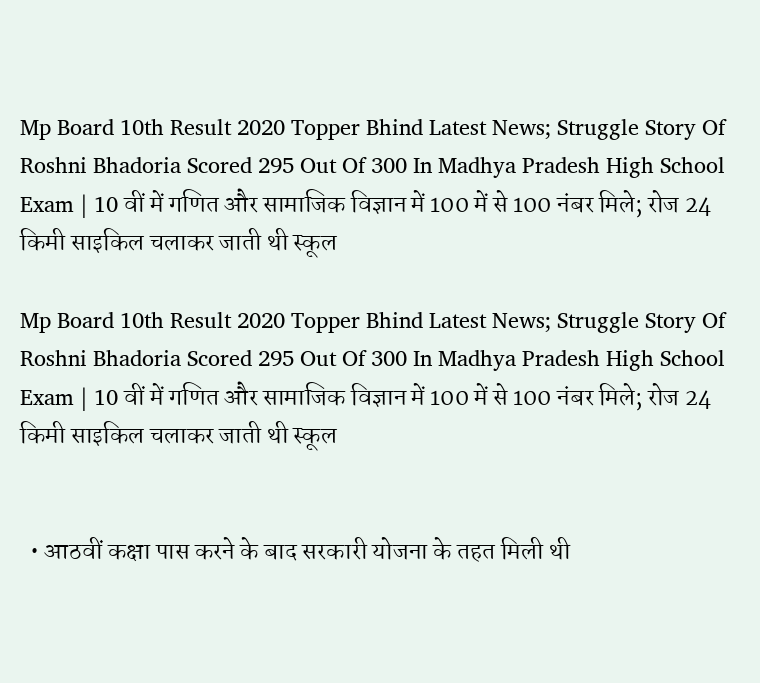Mp Board 10th Result 2020 Topper Bhind Latest News; Struggle Story Of Roshni Bhadoria Scored 295 Out Of 300 In Madhya Pradesh High School Exam | 10 वीं में गणित और सामाजिक विज्ञान में 100 में से 100 नंबर मिले; रोज 24 किमी साइकिल चलाकर जाती थी स्कूल

Mp Board 10th Result 2020 Topper Bhind Latest News; Struggle Story Of Roshni Bhadoria Scored 295 Out Of 300 In Madhya Pradesh High School Exam | 10 वीं में गणित और सामाजिक विज्ञान में 100 में से 100 नंबर मिले; रोज 24 किमी साइकिल चलाकर जाती थी स्कूल


  • आठवीं कक्षा पास करने के बाद सरकारी योजना के तहत मिली थी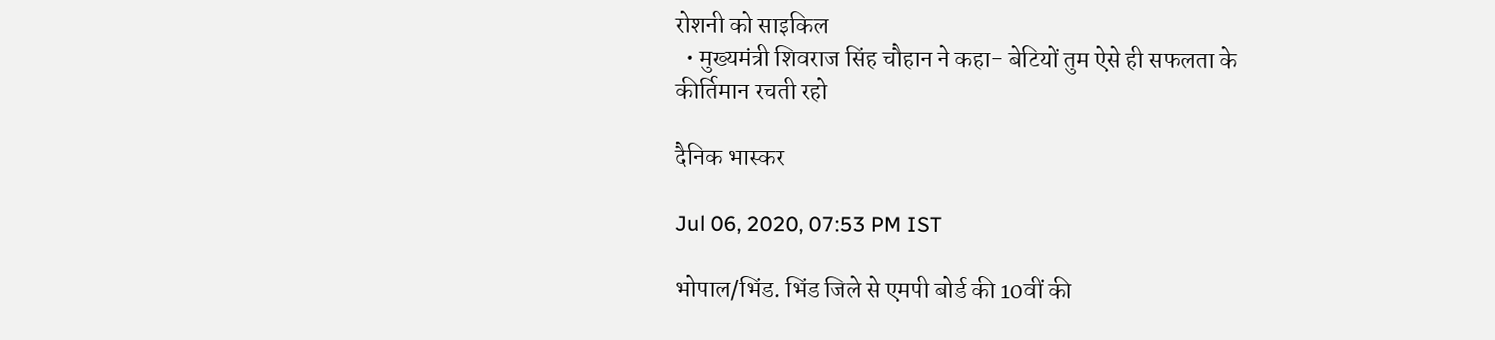रोशनी को साइकिल
  • मुख्यमंत्री शिवराज सिंह चौहान ने कहा- बेटियों तुम ऐसे ही सफलता के कीर्तिमान रचती रहो

दैनिक भास्कर

Jul 06, 2020, 07:53 PM IST

भोपाल/भिंड. भिंड जिले से एमपी बोर्ड की 10वीं की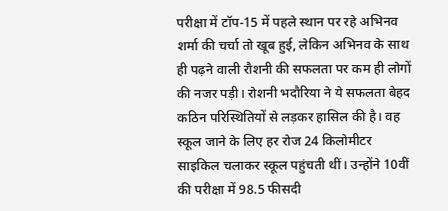परीक्षा में टॉप-15 में पहले स्थान पर रहे अभिनव शर्मा की चर्चा तो खूब हुई, लेकिन अभिनव के साथ ही पढ़ने वाली रौशनी की सफलता पर कम ही लोगों की नजर पड़ी। रोशनी भदौरिया ने ये सफलता बेहद कठिन परिस्थितियों से लड़कर हासिल की है। वह स्कूल जाने के लिए हर रोज 24 किलोमीटर साइकिल चलाकर स्कूल पहुंचती थीं। उन्होंने 10वीं की परीक्षा में 98.5 फीसदी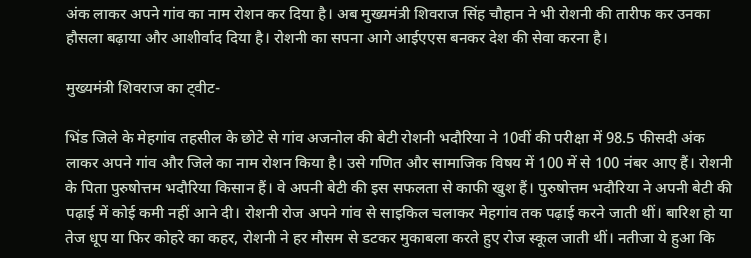अंक लाकर अपने गांव का नाम रोशन कर दिया है। अब मुख्यमंत्री शिवराज सिंह चौहान ने भी रोशनी की तारीफ कर उनका हौसला बढ़ाया और आशीर्वाद दिया है। रोशनी का सपना आगे आईएएस बनकर देश की सेवा करना है।

मुख्यमंत्री शिवराज का ट्वीट-

भिंड जिले के मेहगांव तहसील के छोटे से गांव अजनोल की बेटी रोशनी भदौरिया ने 10वीं की परीक्षा में 98.5 फीसदी अंक लाकर अपने गांव और जिले का नाम रोशन किया है। उसे गणित और सामाजिक विषय में 100 में से 100 नंबर आए हैं। रोशनी के पिता पुरुषोत्तम भदौरिया किसान हैं। वे अपनी बेटी की इस सफलता से काफी खुश हैं। पुरुषोत्तम भदौरिया ने अपनी बेटी की पढ़ाई में कोई कमी नहीं आने दी। रोशनी रोज अपने गांव से साइकिल चलाकर मेहगांव तक पढ़ाई करने जाती थीं। बारिश हो या तेज धूप या फिर कोहरे का कहर, रोशनी ने हर मौसम से डटकर मुकाबला करते हुए रोज स्कूल जाती थीं। नतीजा ये हुआ कि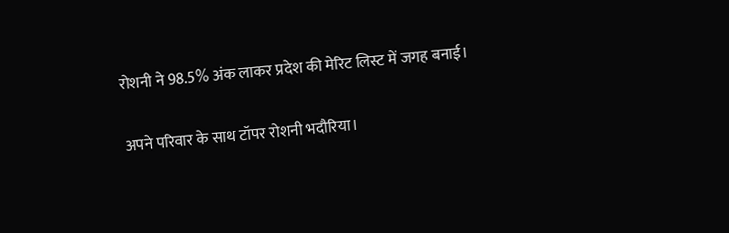रोशनी ने 98.5% अंक लाकर प्रदेश की मेरिट लिस्ट में जगह बनाई।

अपने परिवार के साथ टॉपर रोशनी भदौरिया।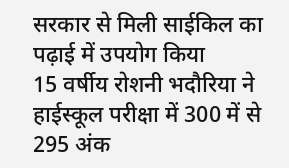सरकार से मिली साईकिल का पढ़ाई में उपयोग किया
15 वर्षीय रोशनी भदौरिया ने हाईस्कूल परीक्षा में 300 में से 295 अंक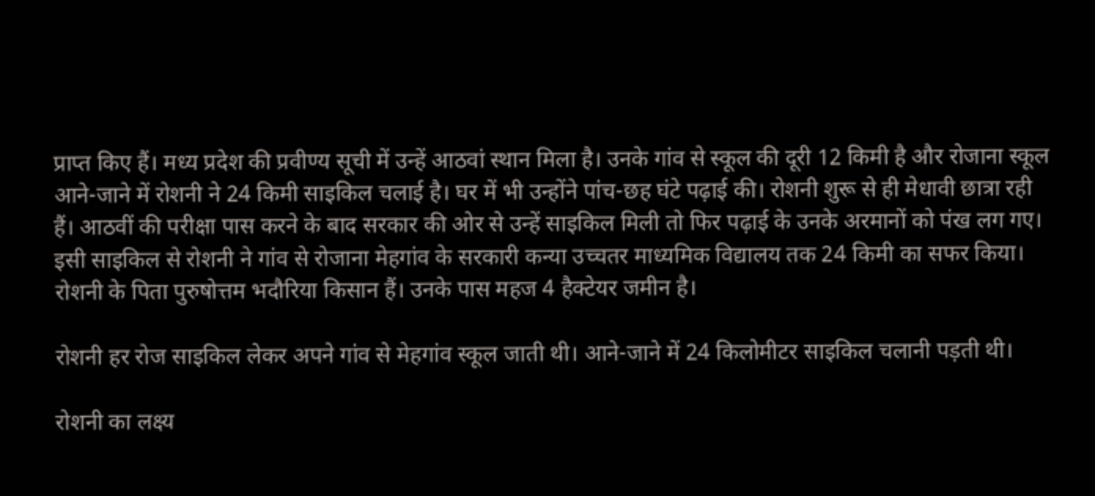प्राप्त किए हैं। मध्य प्रदेश की प्रवीण्य सूची में उन्हें आठवां स्थान मिला है। उनके गांव से स्कूल की दूरी 12 किमी है और रोजाना स्कूल आने-जाने में रोशनी ने 24 किमी साइकिल चलाई है। घर में भी उन्होंने पांच-छह घंटे पढ़ाई की। रोशनी शुरू से ही मेधावी छात्रा रही हैं। आठवीं की परीक्षा पास करने के बाद सरकार की ओर से उन्हें साइकिल मिली तो फिर पढ़ाई के उनके अरमानों को पंख लग गए। इसी साइकिल से रोशनी ने गांव से रोजाना मेहगांव के सरकारी कन्या उच्चतर माध्यमिक विद्यालय तक 24 किमी का सफर किया। रोशनी के पिता पुरुषोत्तम भदौरिया किसान हैं। उनके पास महज 4 हैक्टेयर जमीन है।

रोशनी हर रोज साइकिल लेकर अपने गांव से मेहगांव स्कूल जाती थी। आने-जाने में 24 किलोमीटर साइकिल चलानी पड़ती थी।

रोशनी का लक्ष्य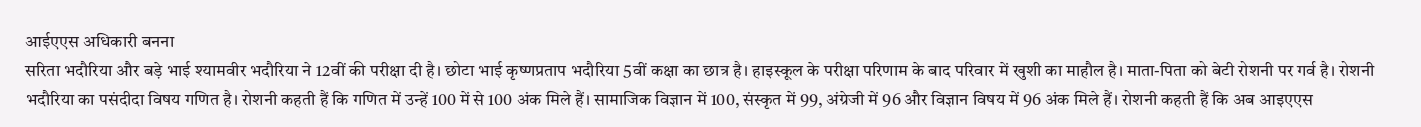आईएएस अधिकारी बनना
सरिता भदौरिया और बड़े भाई श्यामवीर भदौरिया ने 12वीं की परीक्षा दी है। छोटा भाई कृष्णप्रताप भदौरिया 5वीं कक्षा का छात्र है। हाइस्कूल के परीक्षा परिणाम के बाद परिवार में खुशी का माहौल है। माता-पिता को बेटी रोशनी पर गर्व है। रोशनी भदौरिया का पसंदीदा विषय गणित है। रोशनी कहती हैं कि गणित में उन्हें 100 में से 100 अंक मिले हैं। सामाजिक विज्ञान में 100, संस्कृत में 99, अंग्रेजी में 96 और विज्ञान विषय में 96 अंक मिले हैं। रोशनी कहती हैं कि अब आइएएस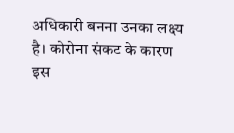अधिकारी बनना उनका लक्ष्य है। कोरोना संकट के कारण इस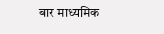बार माध्यमिक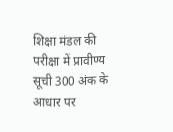शिक्षा मंडल की परीक्षा में प्रावीण्य सूची 300 अंक के आधार पर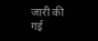जारी की गई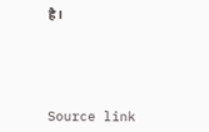है।





Source link